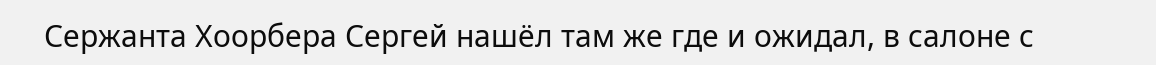Сержанта Хоорбера Сергей нашёл там же где и ожидал, в салоне с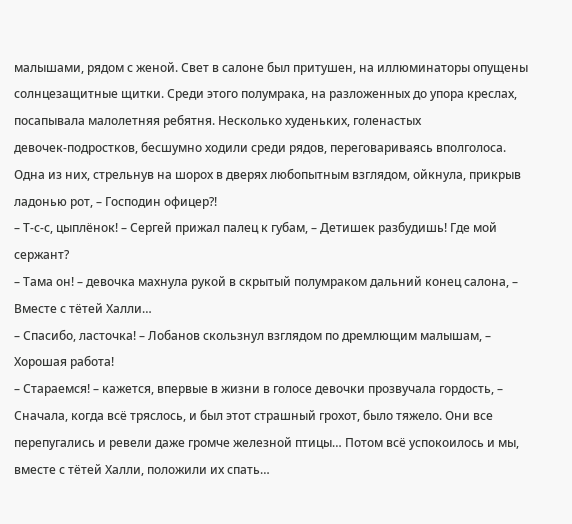малышами, рядом с женой. Свет в салоне был притушен, на иллюминаторы опущены солнцезащитные щитки. Среди этого полумрака, на разложенных до упора креслах, посапывала малолетняя ребятня. Несколько худеньких, голенастых девочек‑подростков, бесшумно ходили среди рядов, переговариваясь вполголоса. Одна из них, стрельнув на шорох в дверях любопытным взглядом, ойкнула, прикрыв ладонью рот, – Господин офицер?!
– Т‑с‑с, цыплёнок! – Сергей прижал палец к губам, – Детишек разбудишь! Где мой сержант?
– Тама он! – девочка махнула рукой в скрытый полумраком дальний конец салона, – Вместе с тётей Халли…
– Спасибо, ласточка! – Лобанов скользнул взглядом по дремлющим малышам, – Хорошая работа!
– Стараемся! – кажется, впервые в жизни в голосе девочки прозвучала гордость, – Сначала, когда всё тряслось, и был этот страшный грохот, было тяжело. Они все перепугались и ревели даже громче железной птицы… Потом всё успокоилось и мы, вместе с тётей Халли, положили их спать…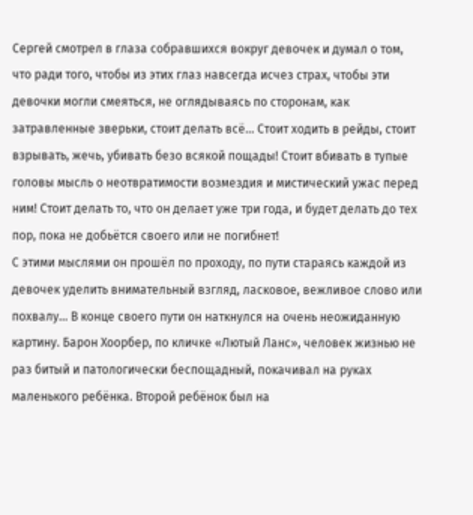Сергей смотрел в глаза собравшихся вокруг девочек и думал о том, что ради того, чтобы из этих глаз навсегда исчез страх, чтобы эти девочки могли смеяться, не оглядываясь по сторонам, как затравленные зверьки, стоит делать всё… Стоит ходить в рейды, стоит взрывать, жечь, убивать безо всякой пощады! Стоит вбивать в тупые головы мысль о неотвратимости возмездия и мистический ужас перед ним! Стоит делать то, что он делает уже три года, и будет делать до тех пор, пока не добьётся своего или не погибнет!
С этими мыслями он прошёл по проходу, по пути стараясь каждой из девочек уделить внимательный взгляд, ласковое, вежливое слово или похвалу… В конце своего пути он наткнулся на очень неожиданную картину. Барон Хоорбер, по кличке «Лютый Ланс», человек жизнью не раз битый и патологически беспощадный, покачивал на руках маленького ребёнка. Второй ребёнок был на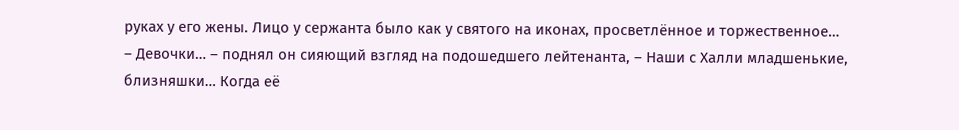руках у его жены. Лицо у сержанта было как у святого на иконах, просветлённое и торжественное…
– Девочки… – поднял он сияющий взгляд на подошедшего лейтенанта, – Наши с Халли младшенькие, близняшки… Когда её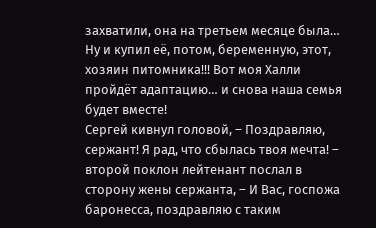захватили, она на третьем месяце была… Ну и купил её, потом, беременную, этот, хозяин питомника!!! Вот моя Халли пройдёт адаптацию… и снова наша семья будет вместе!
Сергей кивнул головой, – Поздравляю, сержант! Я рад, что сбылась твоя мечта! – второй поклон лейтенант послал в сторону жены сержанта, – И Вас, госпожа баронесса, поздравляю с таким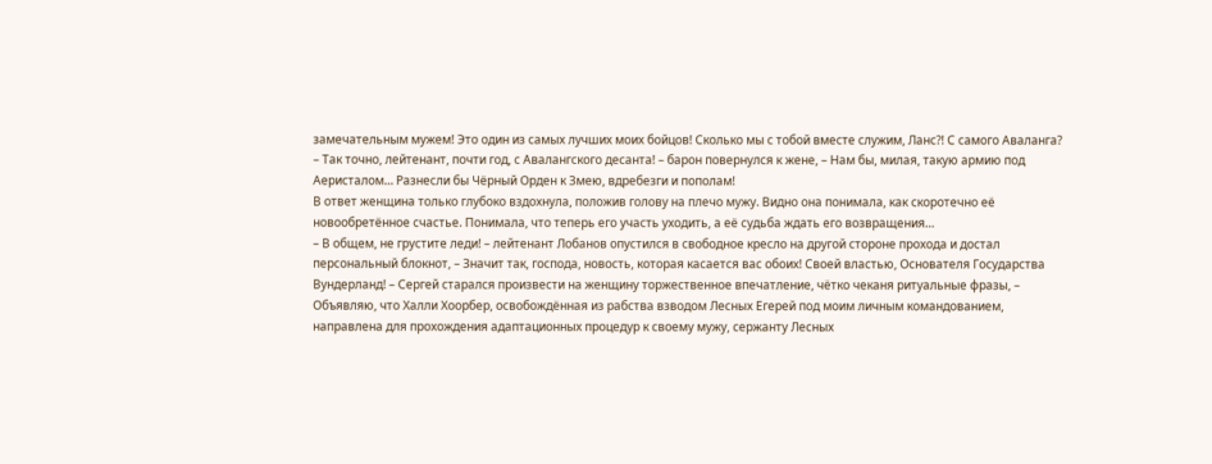замечательным мужем! Это один из самых лучших моих бойцов! Сколько мы с тобой вместе служим, Ланс?! С самого Аваланга?
– Так точно, лейтенант, почти год, с Авалангского десанта! – барон повернулся к жене, – Нам бы, милая, такую армию под Аеристалом… Разнесли бы Чёрный Орден к Змею, вдребезги и пополам!
В ответ женщина только глубоко вздохнула, положив голову на плечо мужу. Видно она понимала, как скоротечно её новообретённое счастье. Понимала, что теперь его участь уходить, а её судьба ждать его возвращения…
– В общем, не грустите леди! – лейтенант Лобанов опустился в свободное кресло на другой стороне прохода и достал персональный блокнот, – Значит так, господа, новость, которая касается вас обоих! Своей властью, Основателя Государства Вундерланд! – Сергей старался произвести на женщину торжественное впечатление, чётко чеканя ритуальные фразы, – Объявляю, что Халли Хоорбер, освобождённая из рабства взводом Лесных Егерей под моим личным командованием, направлена для прохождения адаптационных процедур к своему мужу, сержанту Лесных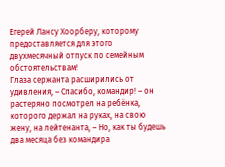Егерей Лансу Хоорберу, которому предоставляется для этого двухмесячный отпуск по семейным обстоятельствам!
Глаза сержанта расширились от удивления, – Спасибо, командир! – он растеряно посмотрел на ребёнка, которого держал на руках, на свою жену, на лейтенанта, – Но, как ты будешь два месяца без командира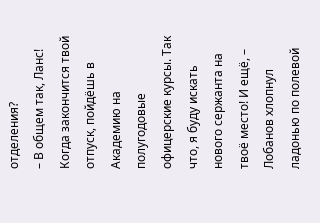отделения?
– В общем так, Ланс! Когда закончится твой отпуск, пойдёшь в Академию на полугодовые офицерские курсы. Так что, я буду искать нового сержанта на твоё место! И ещё, – Лобанов хлопнул ладонью по полевой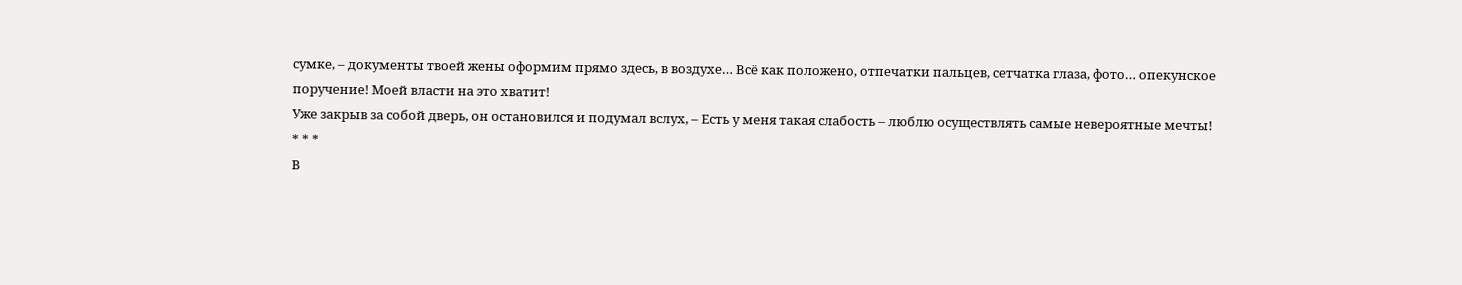сумке, – документы твоей жены оформим прямо здесь, в воздухе… Всё как положено, отпечатки пальцев, сетчатка глаза, фото… опекунское поручение! Моей власти на это хватит!
Уже закрыв за собой дверь, он остановился и подумал вслух, – Есть у меня такая слабость – люблю осуществлять самые невероятные мечты!
* * *
В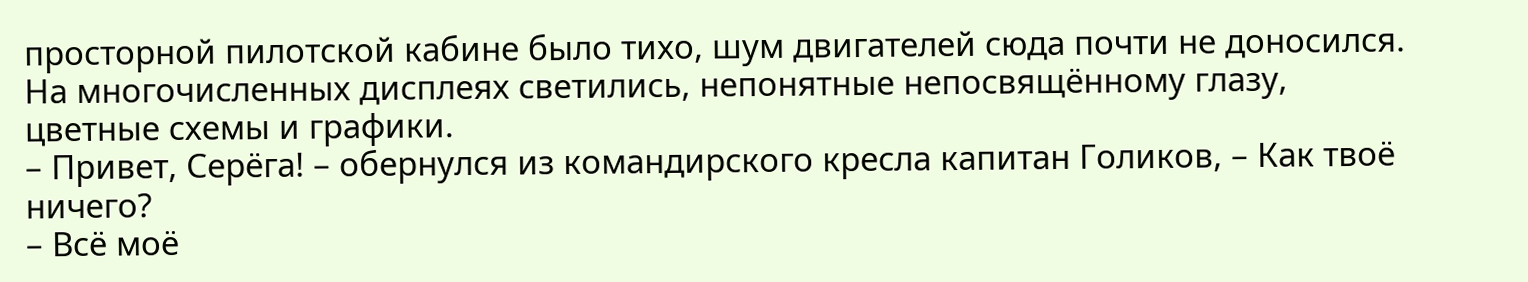просторной пилотской кабине было тихо, шум двигателей сюда почти не доносился. На многочисленных дисплеях светились, непонятные непосвящённому глазу, цветные схемы и графики.
– Привет, Серёга! – обернулся из командирского кресла капитан Голиков, – Как твоё ничего?
– Всё моё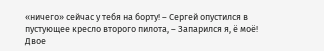«ничего» сейчас у тебя на борту! – Сергей опустился в пустующее кресло второго пилота, – Запарился я, ё моё! Двое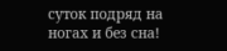суток подряд на ногах и без сна!